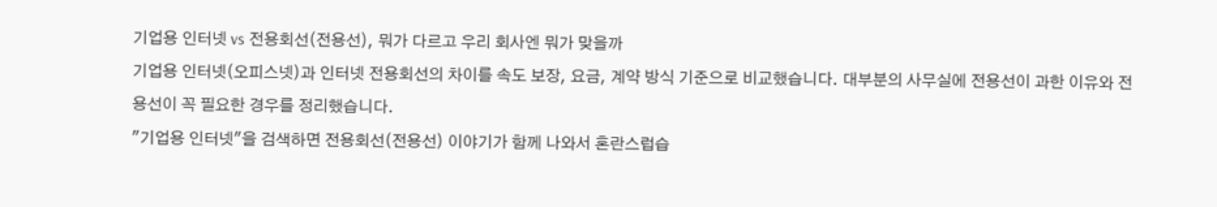기업용 인터넷 vs 전용회선(전용선), 뭐가 다르고 우리 회사엔 뭐가 맞을까
기업용 인터넷(오피스넷)과 인터넷 전용회선의 차이를 속도 보장, 요금, 계약 방식 기준으로 비교했습니다. 대부분의 사무실에 전용선이 과한 이유와 전용선이 꼭 필요한 경우를 정리했습니다.
"기업용 인터넷"을 검색하면 전용회선(전용선) 이야기가 함께 나와서 혼란스럽습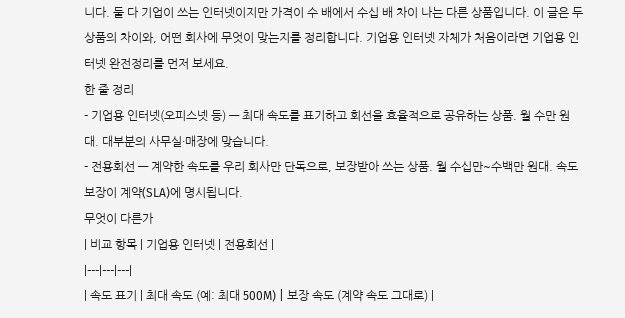니다. 둘 다 기업이 쓰는 인터넷이지만 가격이 수 배에서 수십 배 차이 나는 다른 상품입니다. 이 글은 두 상품의 차이와, 어떤 회사에 무엇이 맞는지를 정리합니다. 기업용 인터넷 자체가 처음이라면 기업용 인터넷 완전정리를 먼저 보세요.
한 줄 정리
- 기업용 인터넷(오피스넷 등) — 최대 속도를 표기하고 회선을 효율적으로 공유하는 상품. 월 수만 원대. 대부분의 사무실·매장에 맞습니다.
- 전용회선 — 계약한 속도를 우리 회사만 단독으로, 보장받아 쓰는 상품. 월 수십만~수백만 원대. 속도 보장이 계약(SLA)에 명시됩니다.
무엇이 다른가
| 비교 항목 | 기업용 인터넷 | 전용회선 |
|---|---|---|
| 속도 표기 | 최대 속도 (예: 최대 500M) | 보장 속도 (계약 속도 그대로) |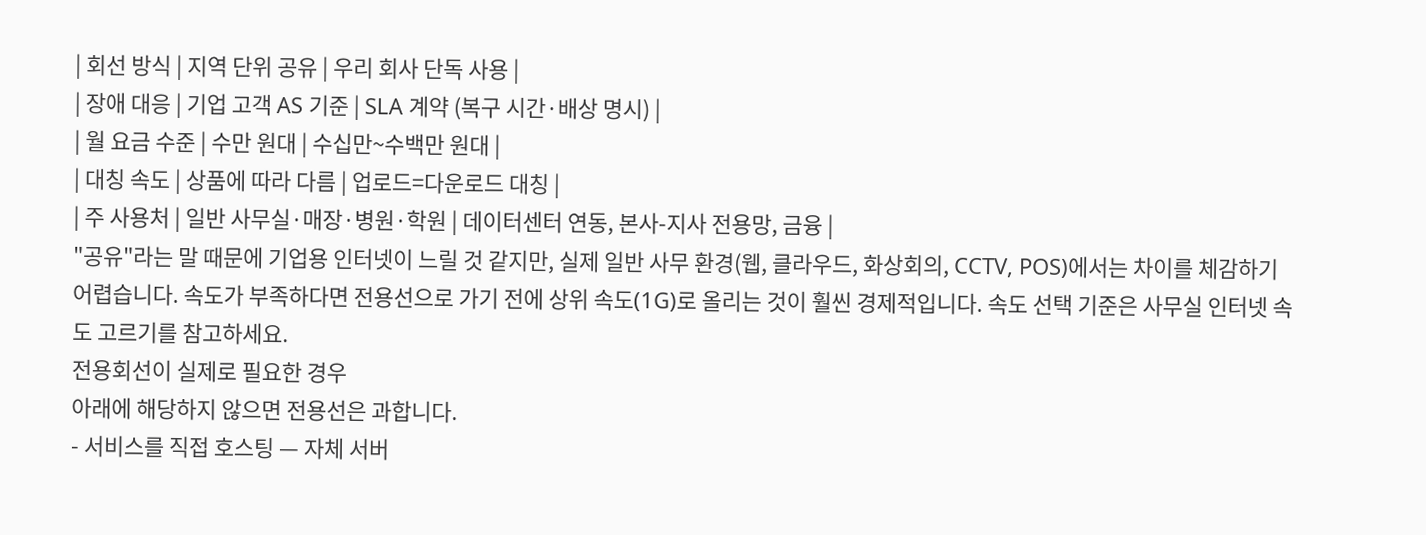| 회선 방식 | 지역 단위 공유 | 우리 회사 단독 사용 |
| 장애 대응 | 기업 고객 AS 기준 | SLA 계약 (복구 시간·배상 명시) |
| 월 요금 수준 | 수만 원대 | 수십만~수백만 원대 |
| 대칭 속도 | 상품에 따라 다름 | 업로드=다운로드 대칭 |
| 주 사용처 | 일반 사무실·매장·병원·학원 | 데이터센터 연동, 본사-지사 전용망, 금융 |
"공유"라는 말 때문에 기업용 인터넷이 느릴 것 같지만, 실제 일반 사무 환경(웹, 클라우드, 화상회의, CCTV, POS)에서는 차이를 체감하기 어렵습니다. 속도가 부족하다면 전용선으로 가기 전에 상위 속도(1G)로 올리는 것이 훨씬 경제적입니다. 속도 선택 기준은 사무실 인터넷 속도 고르기를 참고하세요.
전용회선이 실제로 필요한 경우
아래에 해당하지 않으면 전용선은 과합니다.
- 서비스를 직접 호스팅 — 자체 서버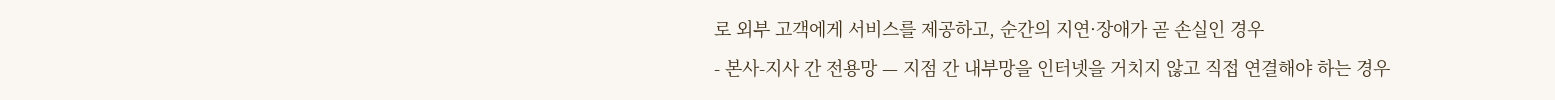로 외부 고객에게 서비스를 제공하고, 순간의 지연·장애가 곧 손실인 경우
- 본사-지사 간 전용망 — 지점 간 내부망을 인터넷을 거치지 않고 직접 연결해야 하는 경우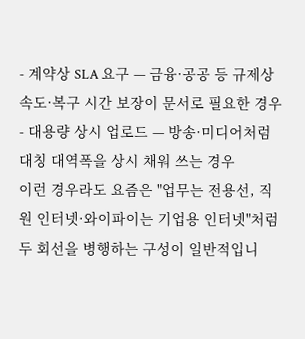- 계약상 SLA 요구 — 금융·공공 등 규제상 속도·복구 시간 보장이 문서로 필요한 경우
- 대용량 상시 업로드 — 방송·미디어처럼 대칭 대역폭을 상시 채워 쓰는 경우
이런 경우라도 요즘은 "업무는 전용선, 직원 인터넷·와이파이는 기업용 인터넷"처럼 두 회선을 병행하는 구성이 일반적입니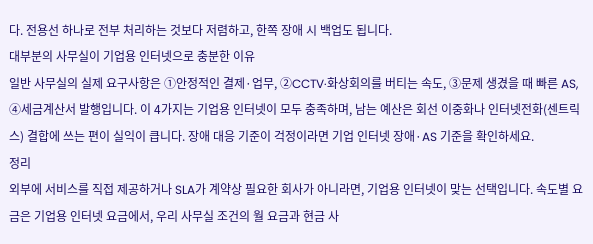다. 전용선 하나로 전부 처리하는 것보다 저렴하고, 한쪽 장애 시 백업도 됩니다.
대부분의 사무실이 기업용 인터넷으로 충분한 이유
일반 사무실의 실제 요구사항은 ①안정적인 결제·업무, ②CCTV·화상회의를 버티는 속도, ③문제 생겼을 때 빠른 AS, ④세금계산서 발행입니다. 이 4가지는 기업용 인터넷이 모두 충족하며, 남는 예산은 회선 이중화나 인터넷전화(센트릭스) 결합에 쓰는 편이 실익이 큽니다. 장애 대응 기준이 걱정이라면 기업 인터넷 장애·AS 기준을 확인하세요.
정리
외부에 서비스를 직접 제공하거나 SLA가 계약상 필요한 회사가 아니라면, 기업용 인터넷이 맞는 선택입니다. 속도별 요금은 기업용 인터넷 요금에서, 우리 사무실 조건의 월 요금과 현금 사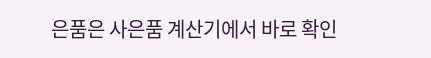은품은 사은품 계산기에서 바로 확인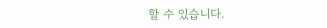할 수 있습니다.